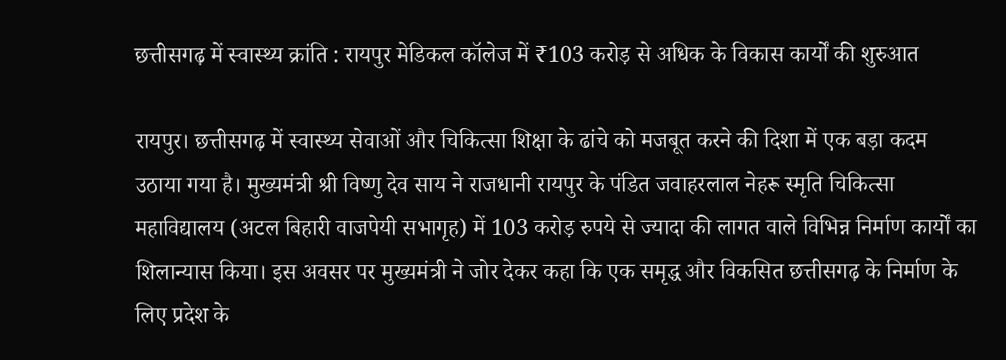छत्तीसगढ़ में स्वास्थ्य क्रांति : रायपुर मेडिकल कॉलेज में ₹103 करोड़ से अधिक के विकास कार्यों की शुरुआत

रायपुर। छत्तीसगढ़ में स्वास्थ्य सेवाओं और चिकित्सा शिक्षा के ढांचे को मजबूत करने की दिशा में एक बड़ा कदम उठाया गया है। मुख्यमंत्री श्री विष्णु देव साय ने राजधानी रायपुर के पंडित जवाहरलाल नेहरू स्मृति चिकित्सा महाविद्यालय (अटल बिहारी वाजपेयी सभागृह) में 103 करोड़ रुपये से ज्यादा की लागत वाले विभिन्न निर्माण कार्यों का शिलान्यास किया। इस अवसर पर मुख्यमंत्री ने जोर देकर कहा कि एक समृद्ध और विकसित छत्तीसगढ़ के निर्माण के लिए प्रदेश के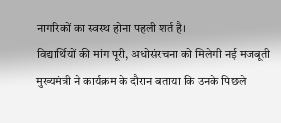नागरिकों का स्वस्थ होना पहली शर्त है।
विद्यार्थियों की मांग पूरी, अधोसंरचना को मिलेगी नई मजबूती
मुख्यमंत्री ने कार्यक्रम के दौरान बताया कि उनके पिछले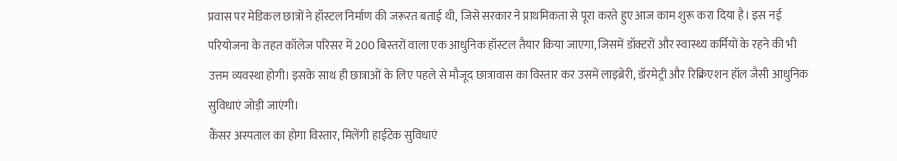प्रवास पर मेडिकल छात्रों ने हॉस्टल निर्माण की जरूरत बताई थी, जिसे सरकार ने प्राथमिकता से पूरा करते हुए आज काम शुरू करा दिया है। इस नई परियोजना के तहत कॉलेज परिसर में 200 बिस्तरों वाला एक आधुनिक हॉस्टल तैयार किया जाएगा, जिसमें डॉक्टरों और स्वास्थ्य कर्मियों के रहने की भी उत्तम व्यवस्था होगी। इसके साथ ही छात्राओं के लिए पहले से मौजूद छात्रावास का विस्तार कर उसमें लाइब्रेरी, डॉरमेट्री और रिक्रिएशन हॉल जैसी आधुनिक सुविधाएं जोड़ी जाएंगी।
कैंसर अस्पताल का होगा विस्तार, मिलेंगी हाईटेक सुविधाएं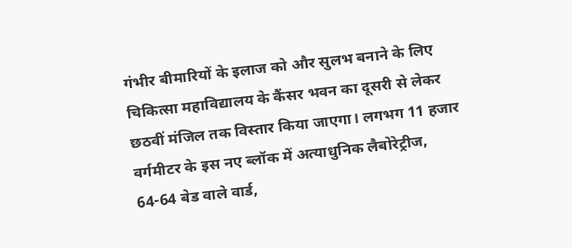गंभीर बीमारियों के इलाज को और सुलभ बनाने के लिए चिकित्सा महाविद्यालय के कैंसर भवन का दूसरी से लेकर छठवीं मंजिल तक विस्तार किया जाएगा। लगभग 11 हजार वर्गमीटर के इस नए ब्लॉक में अत्याधुनिक लैबोरेट्रीज, 64-64 बेड वाले वार्ड,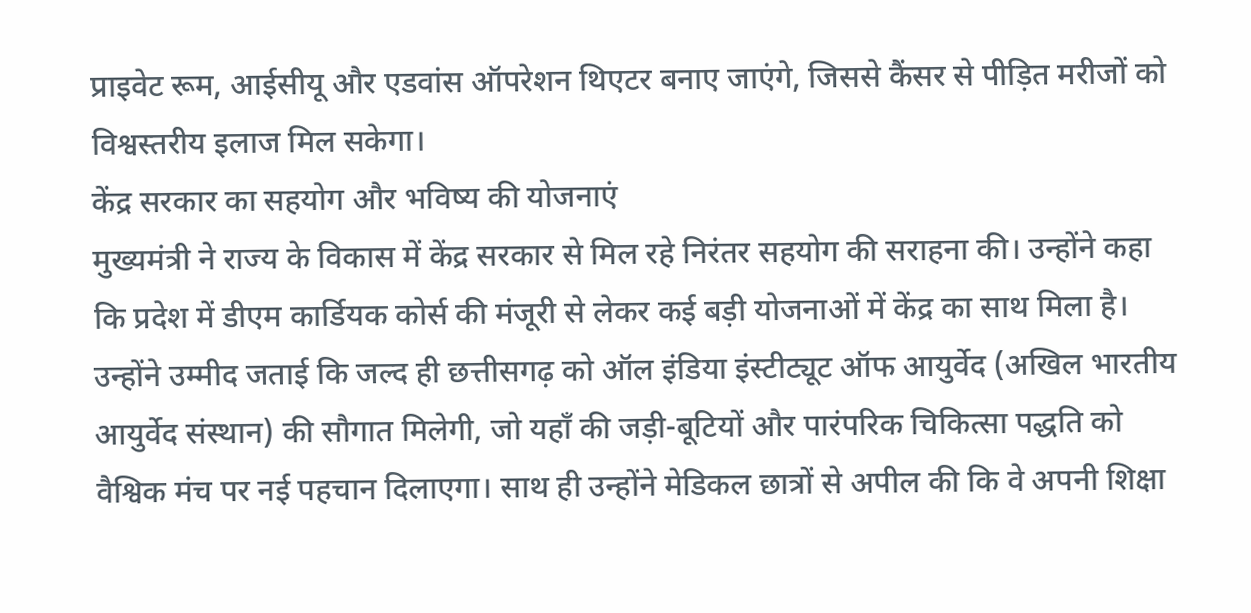प्राइवेट रूम, आईसीयू और एडवांस ऑपरेशन थिएटर बनाए जाएंगे, जिससे कैंसर से पीड़ित मरीजों को विश्वस्तरीय इलाज मिल सकेगा।
केंद्र सरकार का सहयोग और भविष्य की योजनाएं
मुख्यमंत्री ने राज्य के विकास में केंद्र सरकार से मिल रहे निरंतर सहयोग की सराहना की। उन्होंने कहा कि प्रदेश में डीएम कार्डियक कोर्स की मंजूरी से लेकर कई बड़ी योजनाओं में केंद्र का साथ मिला है। उन्होंने उम्मीद जताई कि जल्द ही छत्तीसगढ़ को ऑल इंडिया इंस्टीट्यूट ऑफ आयुर्वेद (अखिल भारतीय आयुर्वेद संस्थान) की सौगात मिलेगी, जो यहाँ की जड़ी-बूटियों और पारंपरिक चिकित्सा पद्धति को वैश्विक मंच पर नई पहचान दिलाएगा। साथ ही उन्होंने मेडिकल छात्रों से अपील की कि वे अपनी शिक्षा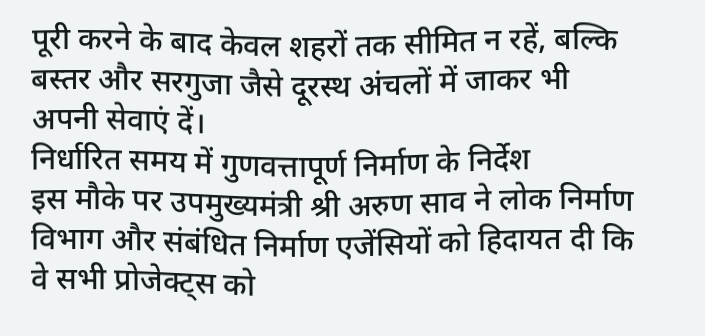पूरी करने के बाद केवल शहरों तक सीमित न रहें, बल्कि बस्तर और सरगुजा जैसे दूरस्थ अंचलों में जाकर भी अपनी सेवाएं दें।
निर्धारित समय में गुणवत्तापूर्ण निर्माण के निर्देश
इस मौके पर उपमुख्यमंत्री श्री अरुण साव ने लोक निर्माण विभाग और संबंधित निर्माण एजेंसियों को हिदायत दी कि वे सभी प्रोजेक्ट्स को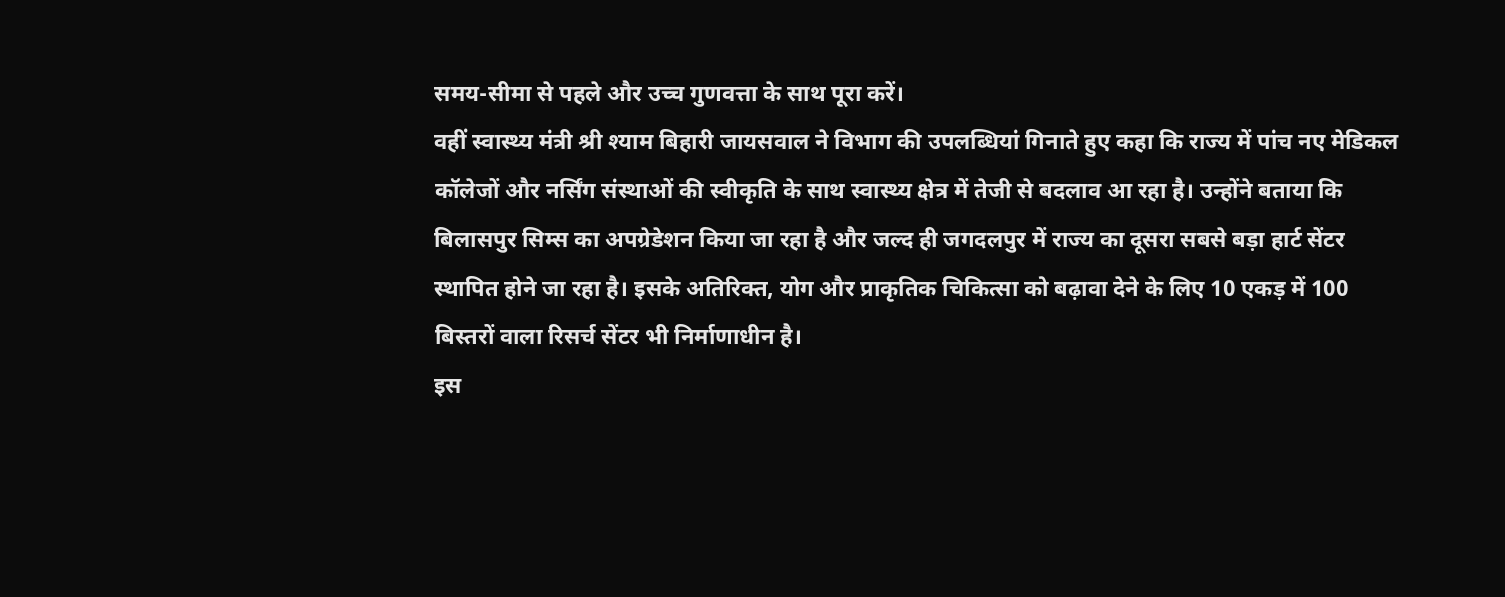समय-सीमा से पहले और उच्च गुणवत्ता के साथ पूरा करें।
वहीं स्वास्थ्य मंत्री श्री श्याम बिहारी जायसवाल ने विभाग की उपलब्धियां गिनाते हुए कहा कि राज्य में पांच नए मेडिकल कॉलेजों और नर्सिंग संस्थाओं की स्वीकृति के साथ स्वास्थ्य क्षेत्र में तेजी से बदलाव आ रहा है। उन्होंने बताया कि बिलासपुर सिम्स का अपग्रेडेशन किया जा रहा है और जल्द ही जगदलपुर में राज्य का दूसरा सबसे बड़ा हार्ट सेंटर स्थापित होने जा रहा है। इसके अतिरिक्त, योग और प्राकृतिक चिकित्सा को बढ़ावा देने के लिए 10 एकड़ में 100 बिस्तरों वाला रिसर्च सेंटर भी निर्माणाधीन है।
इस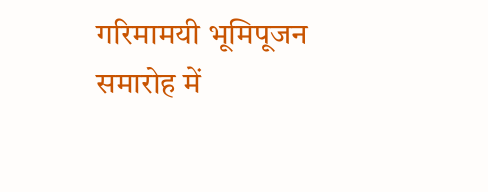गरिमामयी भूमिपूजन समारोह में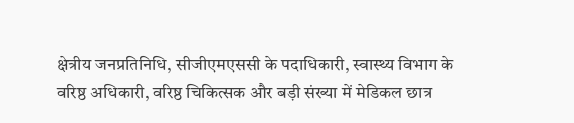क्षेत्रीय जनप्रतिनिधि, सीजीएमएससी के पदाधिकारी, स्वास्थ्य विभाग के वरिष्ठ अधिकारी, वरिष्ठ चिकित्सक और बड़ी संख्या में मेडिकल छात्र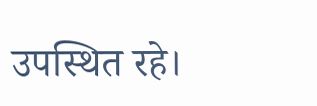उपस्थित रहे।